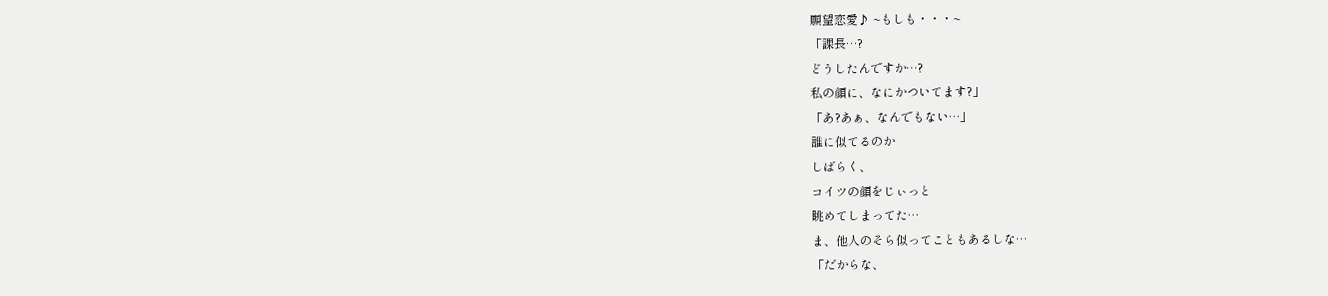願望恋愛♪ ~もしも・・・~
「課長…?
どうしたんですか…?
私の顔に、なにかついてます?」
「あ?あぁ、なんでもない…」
誰に似てるのか
しばらく、
コイツの顔をじぃっと
眺めてしまってた…
ま、他人のそら似ってこともあるしな…
「だからな、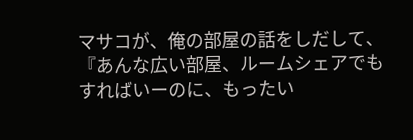マサコが、俺の部屋の話をしだして、
『あんな広い部屋、ルームシェアでも
すればいーのに、もったい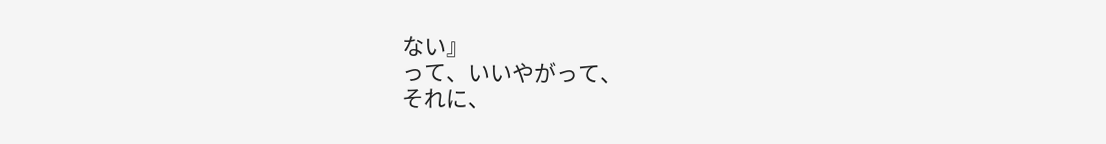ない』
って、いいやがって、
それに、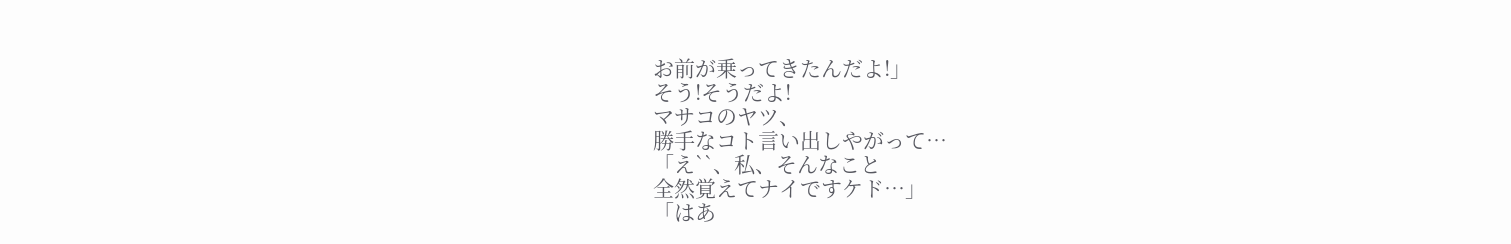お前が乗ってきたんだよ!」
そう!そうだよ!
マサコのヤツ、
勝手なコト言い出しやがって…
「え``、私、そんなこと
全然覚えてナイですケド…」
「はあ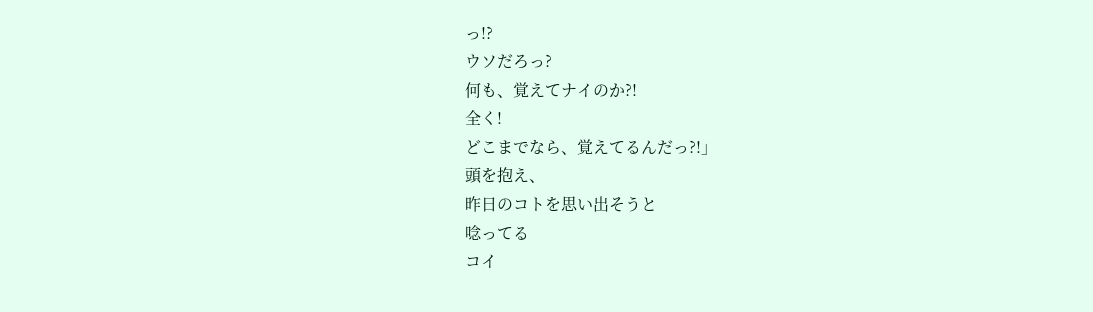っ!?
ウソだろっ?
何も、覚えてナイのか?!
全く!
どこまでなら、覚えてるんだっ?!」
頭を抱え、
昨日のコトを思い出そうと
唸ってる
コイ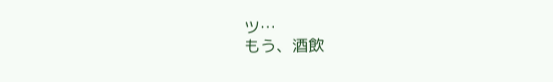ツ…
もう、酒飲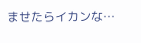ませたらイカンな…